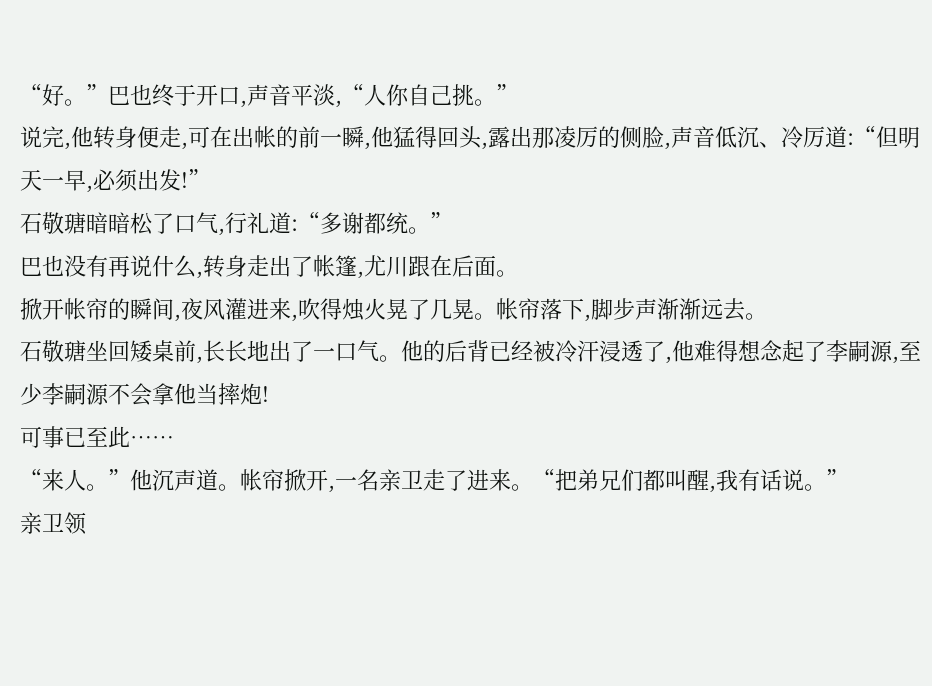“好。”巴也终于开口,声音平淡,“人你自己挑。”
说完,他转身便走,可在出帐的前一瞬,他猛得回头,露出那凌厉的侧脸,声音低沉、冷厉道:“但明天一早,必须出发!”
石敬瑭暗暗松了口气,行礼道:“多谢都统。”
巴也没有再说什么,转身走出了帐篷,尤川跟在后面。
掀开帐帘的瞬间,夜风灌进来,吹得烛火晃了几晃。帐帘落下,脚步声渐渐远去。
石敬瑭坐回矮桌前,长长地出了一口气。他的后背已经被冷汗浸透了,他难得想念起了李嗣源,至少李嗣源不会拿他当摔炮!
可事已至此……
“来人。”他沉声道。帐帘掀开,一名亲卫走了进来。“把弟兄们都叫醒,我有话说。”
亲卫领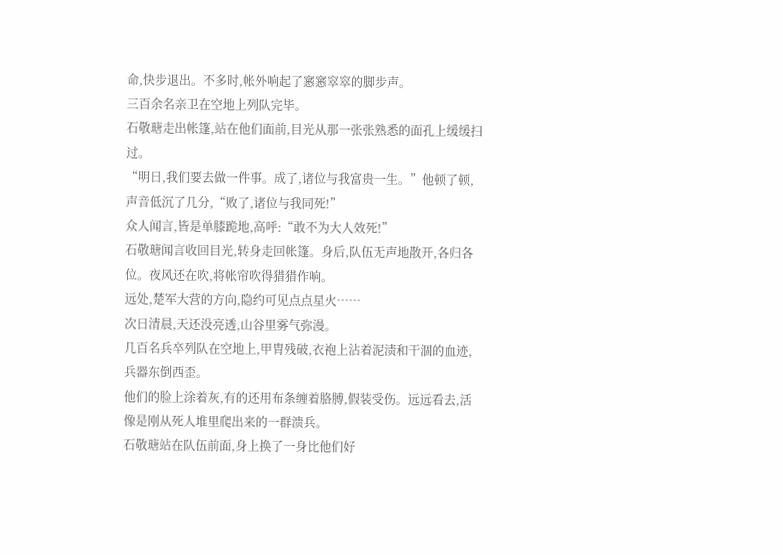命,快步退出。不多时,帐外响起了窸窸窣窣的脚步声。
三百余名亲卫在空地上列队完毕。
石敬瑭走出帐篷,站在他们面前,目光从那一张张熟悉的面孔上缓缓扫过。
“明日,我们要去做一件事。成了,诸位与我富贵一生。”他顿了顿,声音低沉了几分,“败了,诸位与我同死!”
众人闻言,皆是单膝跪地,高呼:“敢不为大人效死!”
石敬瑭闻言收回目光,转身走回帐篷。身后,队伍无声地散开,各归各位。夜风还在吹,将帐帘吹得猎猎作响。
远处,楚军大营的方向,隐约可见点点星火……
次日清晨,天还没亮透,山谷里雾气弥漫。
几百名兵卒列队在空地上,甲胄残破,衣袍上沾着泥渍和干涸的血迹,兵器东倒西歪。
他们的脸上涂着灰,有的还用布条缠着胳膊,假装受伤。远远看去,活像是刚从死人堆里爬出来的一群溃兵。
石敬瑭站在队伍前面,身上换了一身比他们好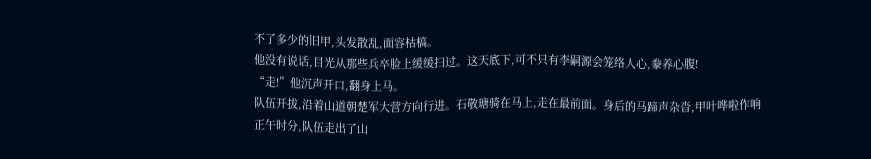不了多少的旧甲,头发散乱,面容枯槁。
他没有说话,目光从那些兵卒脸上缓缓扫过。这天底下,可不只有李嗣源会笼络人心,豢养心腹!
“走!”他沉声开口,翻身上马。
队伍开拔,沿着山道朝楚军大营方向行进。石敬瑭骑在马上,走在最前面。身后的马蹄声杂沓,甲叶哗啦作响
正午时分,队伍走出了山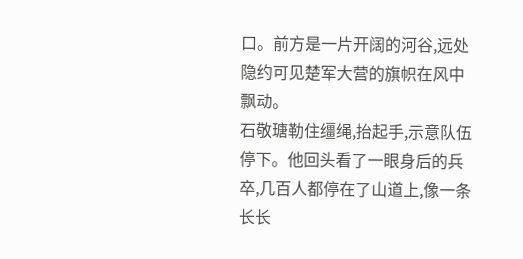口。前方是一片开阔的河谷,远处隐约可见楚军大营的旗帜在风中飘动。
石敬瑭勒住缰绳,抬起手,示意队伍停下。他回头看了一眼身后的兵卒,几百人都停在了山道上,像一条长长